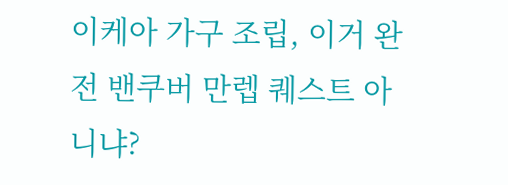이케아 가구 조립, 이거 완전 밴쿠버 만렙 퀘스트 아니냐?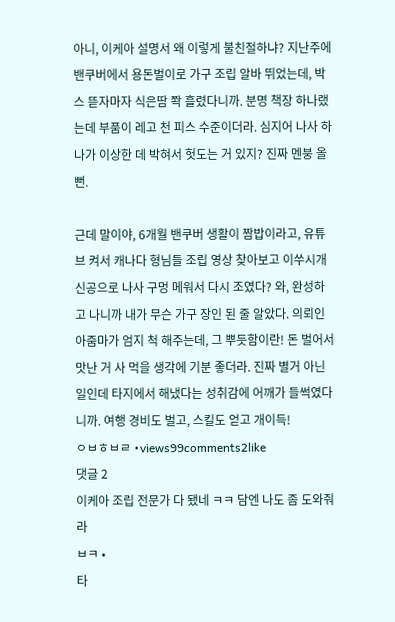아니, 이케아 설명서 왜 이렇게 불친절하냐? 지난주에 밴쿠버에서 용돈벌이로 가구 조립 알바 뛰었는데, 박스 뜯자마자 식은땀 쫙 흘렸다니까. 분명 책장 하나랬는데 부품이 레고 천 피스 수준이더라. 심지어 나사 하나가 이상한 데 박혀서 헛도는 거 있지? 진짜 멘붕 올 뻔.

근데 말이야, 6개월 밴쿠버 생활이 짬밥이라고, 유튜브 켜서 캐나다 형님들 조립 영상 찾아보고 이쑤시개 신공으로 나사 구멍 메워서 다시 조였다? 와, 완성하고 나니까 내가 무슨 가구 장인 된 줄 알았다. 의뢰인 아줌마가 엄지 척 해주는데, 그 뿌듯함이란! 돈 벌어서 맛난 거 사 먹을 생각에 기분 좋더라. 진짜 별거 아닌 일인데 타지에서 해냈다는 성취감에 어깨가 들썩였다니까. 여행 경비도 벌고, 스킬도 얻고 개이득!
ㅇㅂㅎㅂㄹ •views99comments2like
댓글 2
이케아 조립 전문가 다 됐네 ㅋㅋ 담엔 나도 좀 도와줘라
ㅂㅋ •
타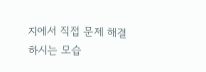지에서 직접 문제 해결하시는 모습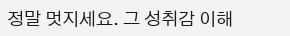정말 멋지세요. 그 성취감 이해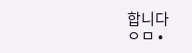합니다
ㅇㅁ •